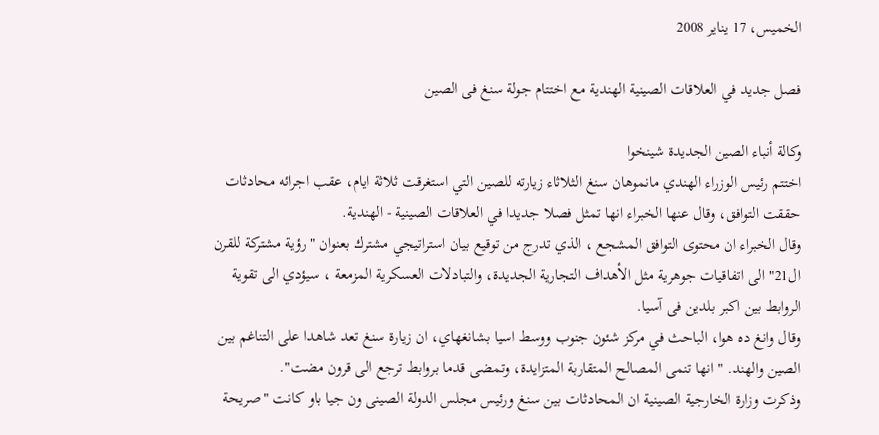الخميس، 17 يناير 2008

فصل جديد في العلاقات الصينية الهندية مع اختتام جولة سنغ فى الصين

وكالة أنباء الصين الجديدة شينخوا
اختتم رئيس الوزراء الهندي مانموهان سنغ الثلاثاء زيارته للصين التي استغرقت ثلاثة ايام، عقب اجرائه محادثات حققت التوافق، وقال عنها الخبراء انها تمثل فصلا جديدا في العلاقات الصينية - الهندية.
وقال الخبراء ان محتوى التوافق المشجع ، الذي تدرج من توقيع بيان استراتيجي مشترك بعنوان "رؤية مشتركة للقرن ال21" الى اتفاقيات جوهرية مثل الأهداف التجارية الجديدة، والتبادلات العسكرية المزمعة ، سيؤدي الى تقوية الروابط بين اكبر بلدين فى آسيا.
وقال وانغ ده هوا، الباحث في مركز شئون جنوب ووسط اسيا بشانغهاي، ان زيارة سنغ تعد شاهدا على التناغم بين الصين والهند. " انها تنمى المصالح المتقاربة المتزايدة، وتمضى قدما بروابط ترجع الى قرون مضت".
وذكرت وزارة الخارجية الصينية ان المحادثات بين سنغ ورئيس مجلس الدولة الصينى ون جيا باو كانت "صريحة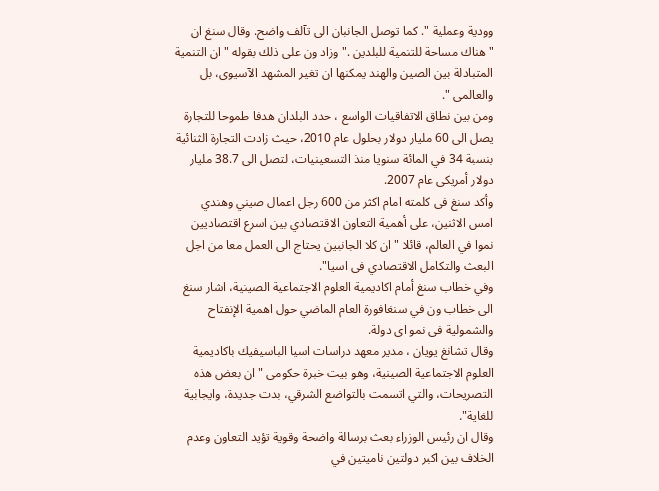وودية وعملية ". كما توصل الجانبان الى تآلف واضح. وقال سنغ ان "هناك مساحة للتنمية للبلدين ." وزاد ون على ذلك بقوله " ان التنمية المتبادلة بين الصين والهند يمكنها ان تغير المشهد الآسيوى، بل والعالمى ".
ومن بين نطاق الاتفاقيات الواسع ، حدد البلدان هدفا طموحا للتجارة يصل الى 60 مليار دولار بحلول عام 2010، حيث زادت التجارة الثنائية بنسبة 34 في المائة سنويا منذ التسعينيات، لتصل الى 38.7 مليار دولار أمريكى عام 2007.
وأكد سنغ فى كلمته امام اكثر من 600 رجل اعمال صيني وهندي امس الاثنين، على أهمية التعاون الاقتصادي بين اسرع اقتصاديين نموا في العالم، قائلا " ان كلا الجانبين يحتاج الى العمل معا من اجل البعث والتكامل الاقتصادي فى اسيا".
وفي خطاب سنغ أمام اكاديمية العلوم الاجتماعية الصينية، اشار سنغ الى خطاب ون في سنغافورة العام الماضي حول اهمية الإنفتاح والشمولية فى نمو اى دولة.
وقال تشانغ يويان ، مدير معهد دراسات اسيا الباسيفيك باكاديمية العلوم الاجتماعية الصينية، وهو بيت خبرة حكومى " ان بعض هذه التصريحات، والتي اتسمت بالتواضع الشرقي، بدت جديدة، وايجابية للغاية".
وقال ان رئيس الوزراء بعث برسالة واضحة وقوية تؤيد التعاون وعدم الخلاف بين اكبر دولتين ناميتين في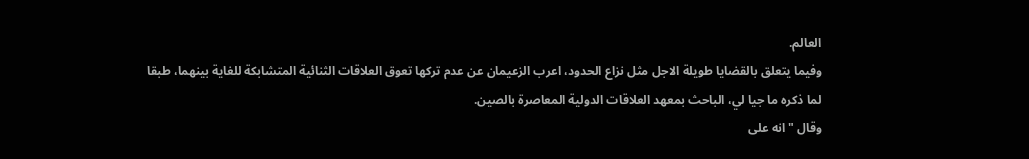العالم.
وفيما يتعلق بالقضايا طويلة الاجل مثل نزاع الحدود، اعرب الزعيمان عن عدم تركها تعوق العلاقات الثنائية المتشابكة للغاية بينهما، طبقا لما ذكره ما جيا لي، الباحث بمعهد العلاقات الدولية المعاصرة بالصين.
وقال "انه على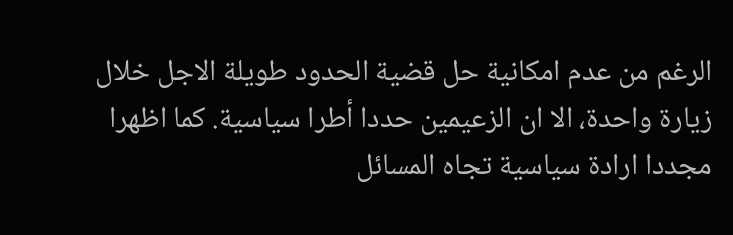الرغم من عدم امكانية حل قضية الحدود طويلة الاجل خلال زيارة واحدة، الا ان الزعيمين حددا أطرا سياسية. كما اظهرا مجددا ارادة سياسية تجاه المسائل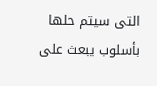التى سيتم حلها بأسلوب يبعث على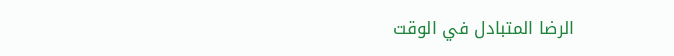الرضا المتبادل في الوقت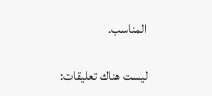المناسب.

ليست هناك تعليقات: